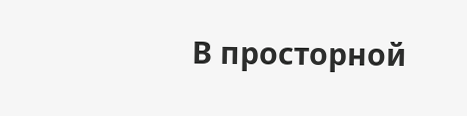В просторной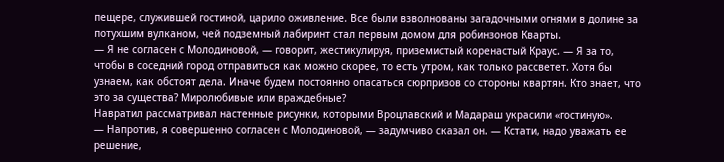пещере, служившей гостиной, царило оживление. Все были взволнованы загадочными огнями в долине за потухшим вулканом, чей подземный лабиринт стал первым домом для робинзонов Кварты.
— Я не согласен с Молодиновой, — говорит, жестикулируя, приземистый коренастый Краус. — Я за то, чтобы в соседний город отправиться как можно скорее, то есть утром, как только рассветет. Хотя бы узнаем, как обстоят дела. Иначе будем постоянно опасаться сюрпризов со стороны квартян. Кто знает, что это за существа? Миролюбивые или враждебные?
Навратил рассматривал настенные рисунки, которыми Вроцлавский и Мадараш украсили «гостиную».
— Напротив, я совершенно согласен с Молодиновой, — задумчиво сказал он. — Кстати, надо уважать ее решение,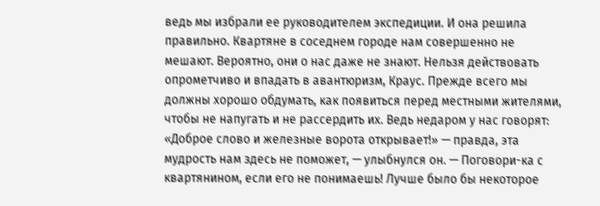ведь мы избрали ее руководителем экспедиции. И она решила правильно. Квартяне в соседнем городе нам совершенно не мешают. Вероятно, они о нас даже не знают. Нельзя действовать опрометчиво и впадать в авантюризм, Краус. Прежде всего мы должны хорошо обдумать, как появиться перед местными жителями, чтобы не напугать и не рассердить их. Ведь недаром у нас говорят: «Доброе слово и железные ворота открывает!» — правда, эта мудрость нам здесь не поможет, — улыбнулся он. — Поговори-ка с квартянином, если его не понимаешь! Лучше было бы некоторое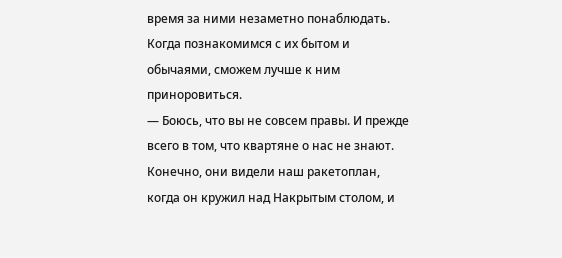время за ними незаметно понаблюдать. Когда познакомимся с их бытом и обычаями, сможем лучше к ним приноровиться.
— Боюсь, что вы не совсем правы. И прежде всего в том, что квартяне о нас не знают. Конечно, они видели наш ракетоплан, когда он кружил над Накрытым столом, и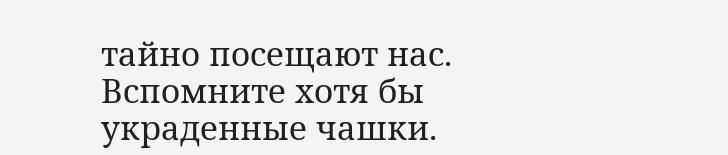тайно посещают нас. Вспомните хотя бы украденные чашки.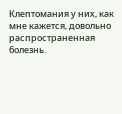Клептомания у них, как мне кажется, довольно распространенная болезнь.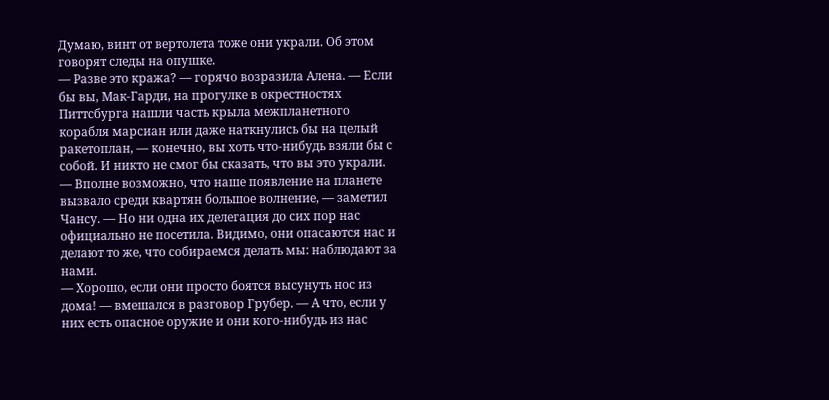Думаю, винт от вертолета тоже они украли. Об этом говорят следы на опушке.
— Разве это кража? — горячо возразила Алена. — Если бы вы, Мак-Гарди, на прогулке в окрестностях Питтсбурга нашли часть крыла межпланетного корабля марсиан или даже наткнулись бы на целый ракетоплан, — конечно, вы хоть что-нибудь взяли бы с собой. И никто не смог бы сказать, что вы это украли.
— Вполне возможно, что наше появление на планете вызвало среди квартян большое волнение, — заметил Чансу. — Но ни одна их делегация до сих пор нас официально не посетила. Видимо, они опасаются нас и делают то же, что собираемся делать мы: наблюдают за нами.
— Хорошо, если они просто боятся высунуть нос из дома! — вмешался в разговор Грубер. — А что, если у них есть опасное оружие и они кого-нибудь из нас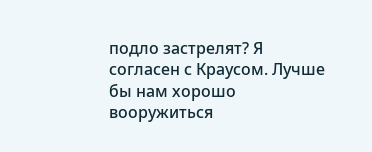подло застрелят? Я согласен с Краусом. Лучше бы нам хорошо вооружиться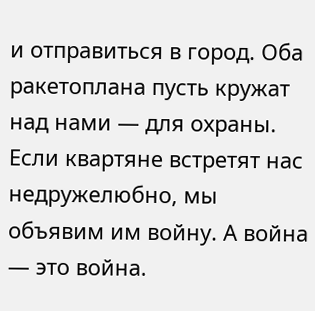и отправиться в город. Оба ракетоплана пусть кружат над нами — для охраны. Если квартяне встретят нас недружелюбно, мы объявим им войну. А война — это война.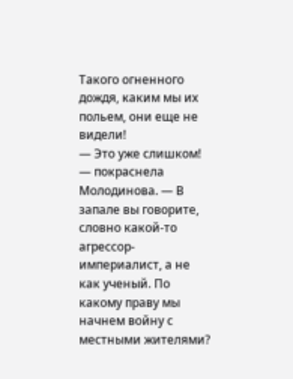Такого огненного дождя, каким мы их польем, они еще не видели!
— Это уже слишком! — покраснела Молодинова. — В запале вы говорите, словно какой-то агрессор-империалист, а не как ученый. По какому праву мы начнем войну с местными жителями?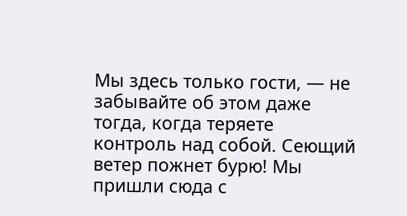Мы здесь только гости, — не забывайте об этом даже тогда, когда теряете контроль над собой. Сеющий ветер пожнет бурю! Мы пришли сюда с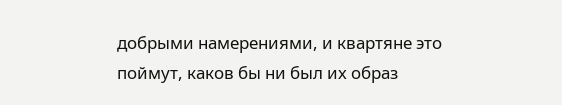добрыми намерениями, и квартяне это поймут, каков бы ни был их образ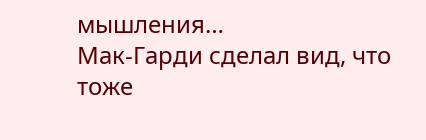мышления…
Мак-Гарди сделал вид, что тоже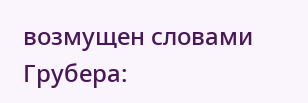возмущен словами Грубера: